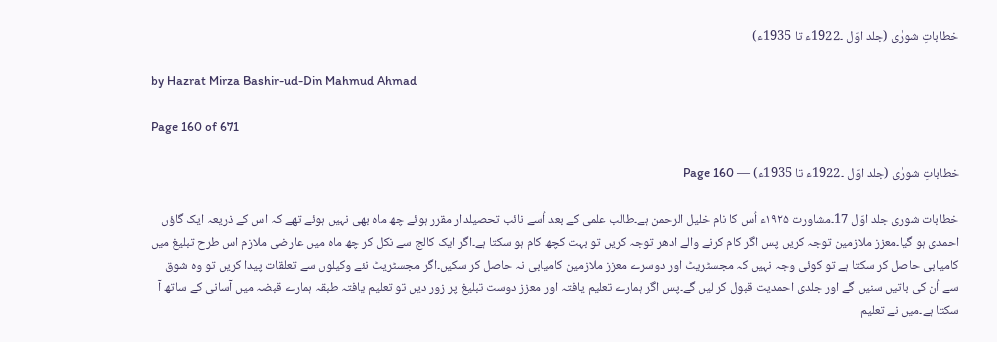خطاباتِ شورٰی (جلد اوّل ۔1922ء تا 1935ء)

by Hazrat Mirza Bashir-ud-Din Mahmud Ahmad

Page 160 of 671

خطاباتِ شورٰی (جلد اوّل ۔1922ء تا 1935ء) — Page 160

خطابات شوری جلد اوّل 17۔مشاورت ۱۹۲۵ء اُس کا نام خلیل الرحمن ہے۔طالب علمی کے بعد اُسے نائب تحصیلدار مقرر ہوئے چھ ماہ بھی نہیں ہوئے تھے کہ اس کے ذریعہ ایک گاؤں احمدی ہو گیا۔معزز ملازمین توجہ کریں پس اگر کام کرنے والے ادھر توجہ کریں تو بہت کچھ کام ہو سکتا ہے۔اگر ایک کالج سے نکل کر چھ ماہ میں عارضی ملازم اس طرح تبلیغ میں کامیابی حاصل کر سکتا ہے تو کوئی وجہ نہیں کہ مجسٹریٹ اور دوسرے معزز ملازمین کامیابی نہ حاصل کر سکیں۔اگر مجسٹریٹ نئے وکیلوں سے تعلقات پیدا کریں تو وہ شوق سے اُن کی باتیں سنیں گے اور جلدی احمدیت قبول کر لیں گے۔پس اگر ہمارے تعلیم یافتہ اور معزز دوست تبلیغ پر زور دیں تو تعلیم یافتہ طبقہ ہمارے قبضہ میں آسانی کے ساتھ آ سکتا ہے۔میں نے تعلیم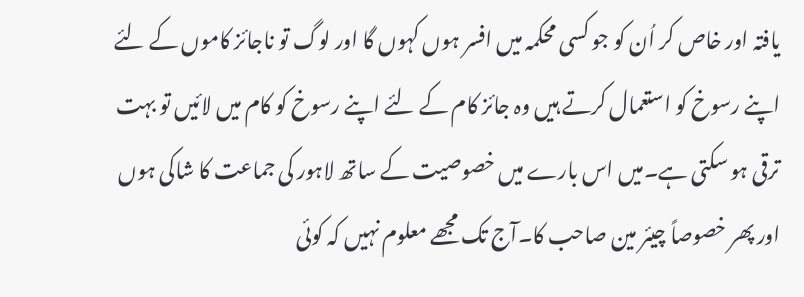یافتہ اور خاص کر اُن کو جو کسی محکمہ میں افسر ہوں کہوں گا اور لوگ تو ناجائز کاموں کے لئے اپنے رسوخ کو استعمال کرتے ہیں وہ جائز کام کے لئے اپنے رسوخ کو کام میں لائیں تو بہت ترقی ہو سکتی ہے۔میں اس بارے میں خصوصیت کے ساتھ لاہور کی جماعت کا شاکی ہوں اور پھر خصوصاً چیئر مین صاحب کا۔آج تک مجھے معلوم نہیں کہ کوئی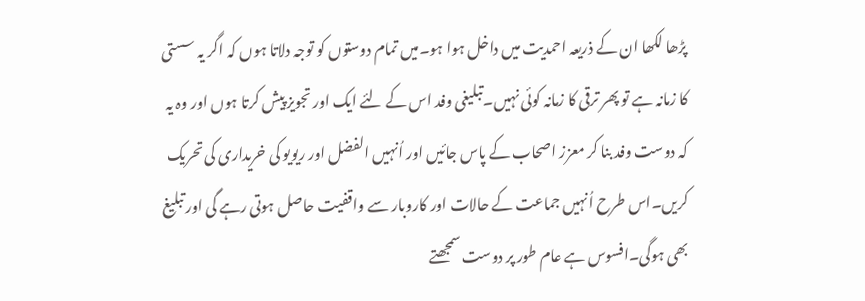پڑھا لکھا ان کے ذریعہ احمدیت میں داخل ہوا ہو۔میں تمام دوستوں کو توجہ دلاتا ہوں کہ اگر یہ سستی کا زمانہ ہے تو پھر ترقی کا زمانہ کوئی نہیں۔تبلیغی وفد اس کے لئے ایک اور تجویز پیش کرتا ہوں اور وہ یہ کہ دوست وفد بنا کر معزز اصحاب کے پاس جائیں اور اُنہیں الفضل اور ریویو کی خریداری کی تحریک کریں۔اس طرح اُنہیں جماعت کے حالات اور کاروبار سے واقفیت حاصل ہوتی رہے گی اور تبلیغ بھی ہوگی۔افسوس ہے عام طور پر دوست سمجھتے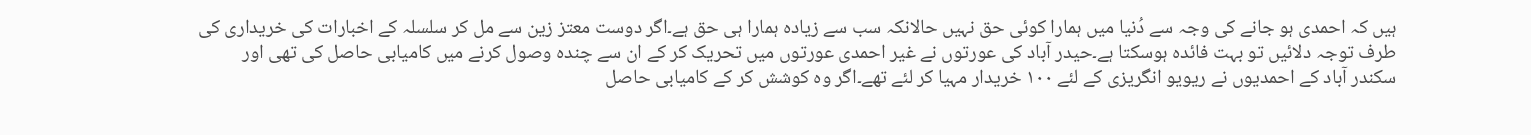ہیں کہ احمدی ہو جانے کی وجہ سے دُنیا میں ہمارا کوئی حق نہیں حالانکہ سب سے زیادہ ہمارا ہی حق ہے۔اگر دوست معتز زین سے مل کر سلسلہ کے اخبارات کی خریداری کی طرف توجہ دلائیں تو بہت فائدہ ہوسکتا ہے۔حیدر آباد کی عورتوں نے غیر احمدی عورتوں میں تحریک کر کے ان سے چندہ وصول کرنے میں کامیابی حاصل کی تھی اور سکندر آباد کے احمدیوں نے ریویو انگریزی کے لئے ۱۰۰ خریدار مہیا کر لئے تھے۔اگر وہ کوشش کر کے کامیابی حاصل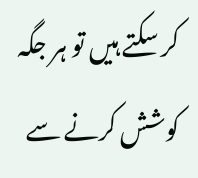کر سکتے ہیں تو ہر جگہ کوشش کرنے سے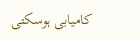کامیابی ہوسکتی